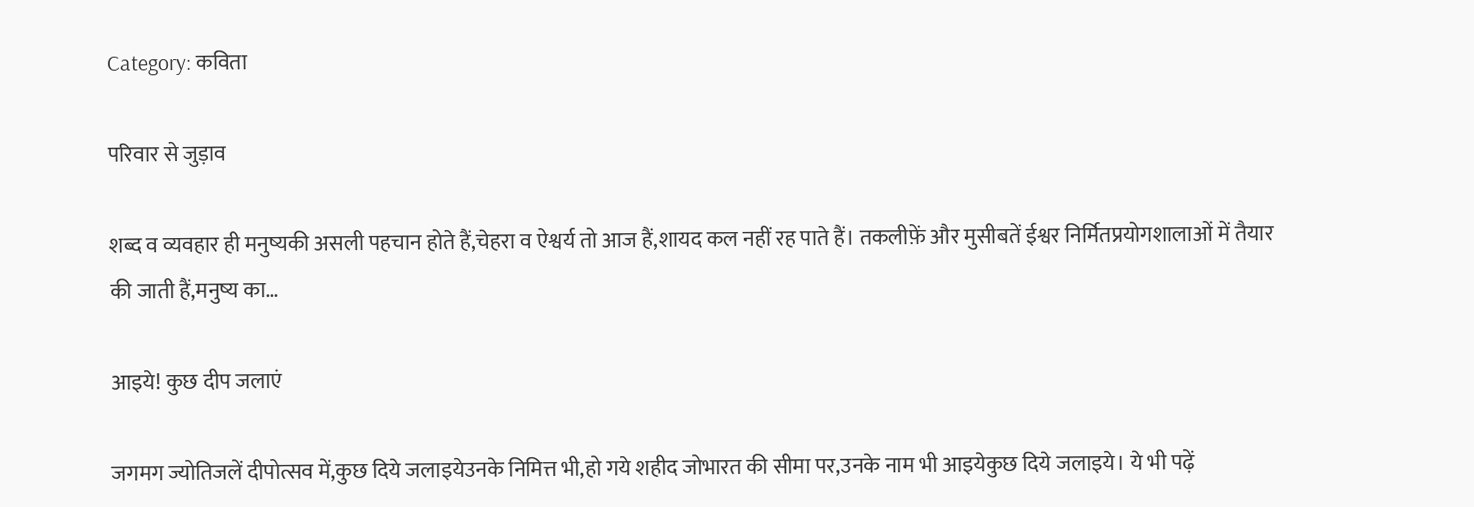Category: कविता

परिवार से जुड़ाव

शब्द व व्यवहार ही मनुष्यकी असली पहचान होते हैं,चेहरा व ऐश्वर्य तो आज हैं,शायद कल नहीं रह पाते हैं। तकलीफ़ें और मुसीबतें ईश्वर निर्मितप्रयोगशालाओं में तैयार की जाती हैं,मनुष्य का…

आइये! कुछ दीप जलाएं

जगमग ज्योतिजलें दीपोत्सव में,कुछ दिये जलाइयेउनके निमित्त भी,हो गये शहीद जोभारत की सीमा पर,उनके नाम भी आइयेकुछ दिये जलाइये। ये भी पढ़ें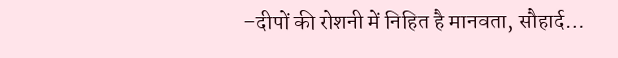–दीपों की रोशनी में निहित है मानवता, सौहार्द…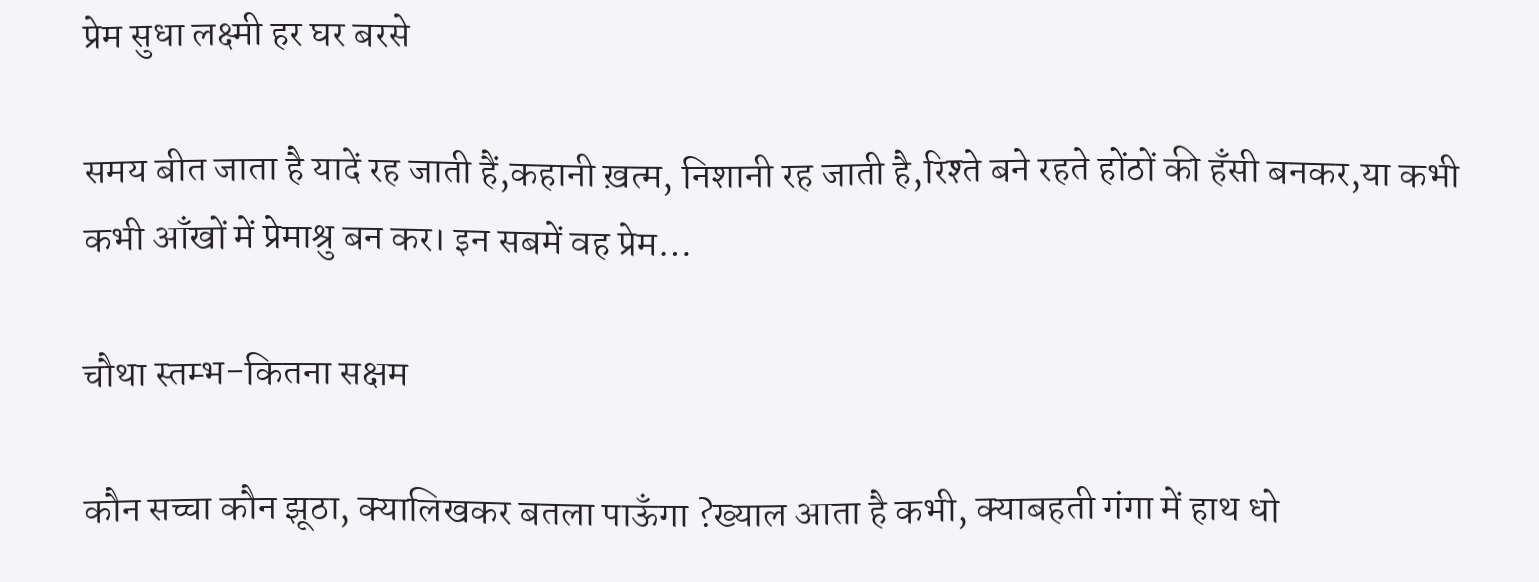प्रेम सुधा लक्ष्मी हर घर बरसे

समय बीत जाता है यादें रह जाती हैं,कहानी ख़त्म, निशानी रह जाती है,रिश्ते बने रहते होंठों की हँसी बनकर,या कभी कभी आँखों में प्रेमाश्रु बन कर। इन सबमें वह प्रेम…

चौथा स्तम्भ-कितना सक्षम

कौन सच्चा कौन झूठा, क्यालिखकर बतला पाऊँगा ?ख्याल आता है कभी, क्याबहती गंगा में हाथ धो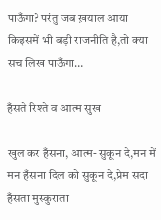पाऊँगा? परंतु जब ख़याल आया किइसमें भी बड़ी राजनीति है,तो क्या सच लिख पाऊँगा…

हँसते रिश्ते व आत्म सुख

खुल कर हँसना, आत्म- सुकून दे,मन में मन हँसना दिल को सुकून दे,प्रेम सदा हँसता मुस्कुराता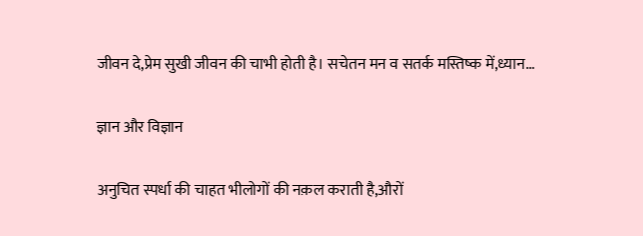जीवन दे,प्रेम सुखी जीवन की चाभी होती है। सचेतन मन व सतर्क मस्तिष्क में,ध्यान…

ज्ञान और विज्ञान

अनुचित स्पर्धा की चाहत भीलोगों की नक़ल कराती है,औरों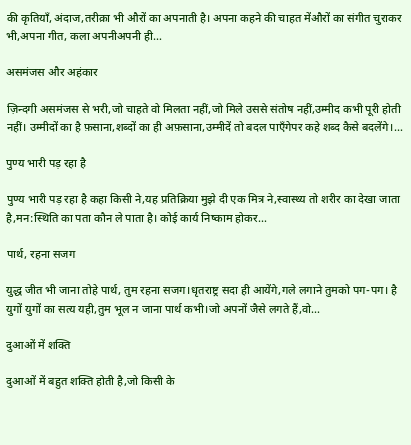की कृतियाँ, अंदाज,तरीक़ा भी औरों का अपनाती है। अपना कहने की चाहत मेंऔरों का संगीत चुराकर भी,अपना गीत, कला अपनीअपनी ही…

असमंजस और अहंकार

ज़िन्दगी असमंजस से भरी,जो चाहते वो मिलता नहीं,जो मिले उससे संतोष नहीं,उम्मीद कभी पूरी होती नहीं। उम्मीदों का है फ़साना,शब्दों का ही अफ़साना,उम्मीदें तो बदल पाएँगेपर कहे शब्द कैसे बदलेंगे।…

पुण्य भारी पड़ रहा है

पुण्य भारी पड़ रहा है कहा किसी ने,यह प्रतिक्रिया मुझे दी एक मित्र ने,स्वास्थ्य तो शरीर का देखा जाता है,मन:स्थिति का पता कौन ले पाता है। कोई कार्य निष्काम होकर…

पार्थ, रहना सजग

युद्ध जीत भी जाना तोहे पार्थ, तुम रहना सजग।धृतराष्ट्र सदा ही आयेंगे,गले लगाने तुमको पग-पग। है युगों युगों का सत्य यही,तुम भूल न जाना पार्थ कभी।जो अपनों जैसे लगते हैं,वो…

दुआओं में शक्ति

दुआओं में बहुत शक्ति होती है,जो किसी के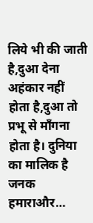लिये भी की जाती है,दुआ देना अहंकार नहीं होता है,दुआ तो प्रभू से माँगना होता है। दुनिया का मालिक है जनक हमाराऔर…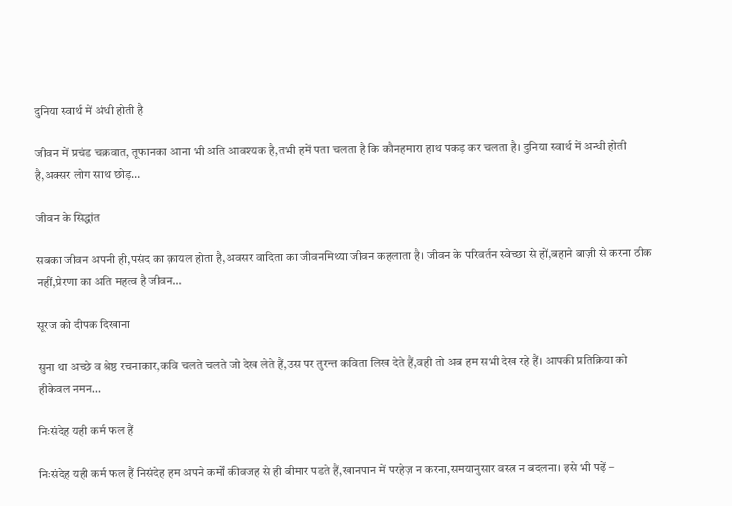दुनिया स्वार्थ में अंधी होती है

जीवन में प्रचंड चक्रवात, तूफानका आना भी अति आवश्यक है,तभी हमें पता चलता है कि कौनहमारा हाथ पकड़ कर चलता है। दुनिया स्वार्थ में अन्धी होती है,अक्सर लोग साथ छोड़…

जीवन के सिद्धांत

सबका जीवन अपनी ही,पसंद का क़ायल होता है,अवसर वादिता का जीवनमिथ्या जीवन कहलाता है। जीवन के परिवर्तन स्वेच्छा से हों,बहाने बाज़ी से करना ठीक नहीं,प्रेरणा का अति महत्व है जीवन…

सूरज को दीपक दिखाना

सुना था अच्छे व श्रेष्ठ रचनाकार,कवि चलते चलते जो देख लेते हैं,उस पर तुरन्त कविता लिख देते हैं,वही तो अब हम सभी देख रहे हैं। आपकी प्रतिक्रिया को हीकेवल नमन…

निःसंदेह यही कर्म फल हैं

निःसंदेह यही कर्म फल हैं निसंदेह हम अपने कर्मों कीवजह से ही बीमार पडते हैं,खानपान में परहेज़ न करना,समयानुसार वस्त्र न बदलना। इसे भी पढ़ें –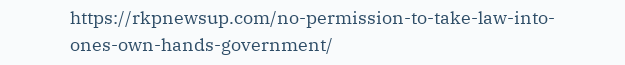https://rkpnewsup.com/no-permission-to-take-law-into-ones-own-hands-government/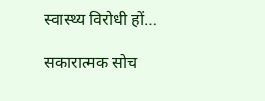स्वास्थ्य विरोधी हों…

सकारात्मक सोच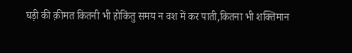घड़ी की क़ीमत कितनी भी होकिंतु समय न वश में कर पाती,कितना भी शक्तिमान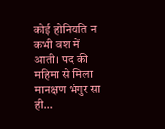कोई होनियति न कभी वश में आती। पद की महिमा से मिला मानक्षण भंगुर सा ही…